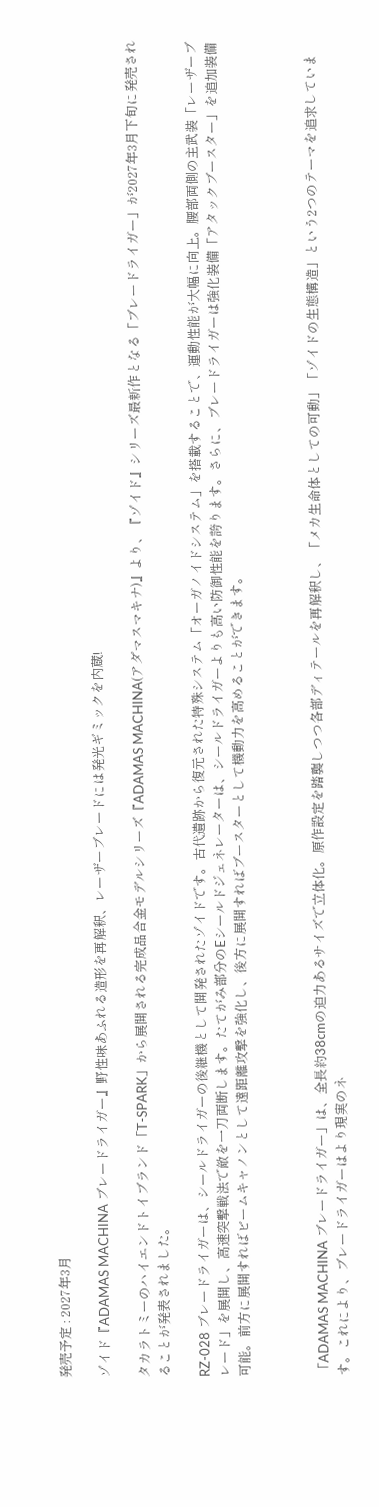発売予定 : 2027年3月

ゾイド『ADAMAS MACHINA ブレードライガー』野性味あふれる造形を再解釈、レーザーブレードには発光ギミックを内蔵!

タカラトミーのハイエンドトイブランド「T-SPARK」から展開される完成品合金モデルシリーズ『ADAMAS MACHINA(アダマスマキナ)』より、『ゾイド』シリーズ最新作となる「ブレードライガー」が2027年3月下旬に発売されることが発表されました。

RZ-028 ブレードライガーは、シールドライガーの後継機として開発されたゾイドです。古代遺跡から復元された特殊システム「オーガノイドシステム」を搭載することで、運動性能が大幅に向上。腰部両側の主武装「レーザーブレード」を展開し、高速突撃戦法で敵を一刀両断します。たてがみ部分のEシールドジェネレーターは、シールドライガーよりも高い防御性能を誇ります。さらに、ブレードライガーは強化装備「アタックブースター」を追加装備可能。前方に展開すればビームキャノンとして遠距離攻撃を強化し、後方に展開すればブースターとして機動力を高めることができます。



「ADAMAS MACHINA ブレードライガー」は、全長約38cmの迫力あるサイズで立体化。原作設定を踏襲しつつ各部ディテールを再解釈し、「メカ生命体としての可動」「ゾイドの生態構造」という2つのテーマを追求しています。これにより、ブレードライガーはより現実のネ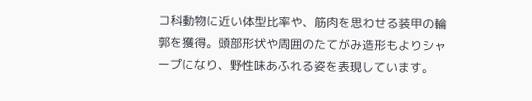コ科動物に近い体型比率や、筋肉を思わせる装甲の輪郭を獲得。頭部形状や周囲のたてがみ造形もよりシャープになり、野性味あふれる姿を表現しています。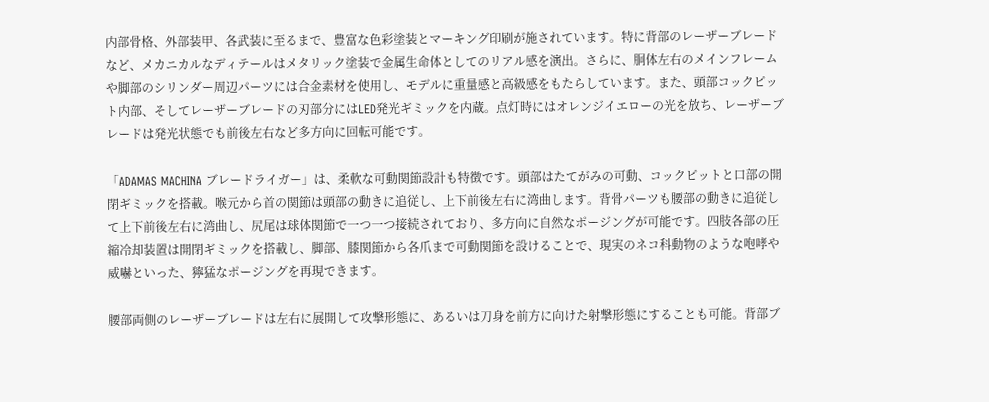内部骨格、外部装甲、各武装に至るまで、豊富な色彩塗装とマーキング印刷が施されています。特に背部のレーザーブレードなど、メカニカルなディテールはメタリック塗装で金属生命体としてのリアル感を演出。さらに、胴体左右のメインフレームや脚部のシリンダー周辺パーツには合金素材を使用し、モデルに重量感と高級感をもたらしています。また、頭部コックピット内部、そしてレーザーブレードの刃部分にはLED発光ギミックを内蔵。点灯時にはオレンジイエローの光を放ち、レーザーブレードは発光状態でも前後左右など多方向に回転可能です。

「ADAMAS MACHINA ブレードライガー」は、柔軟な可動関節設計も特徴です。頭部はたてがみの可動、コックピットと口部の開閉ギミックを搭載。喉元から首の関節は頭部の動きに追従し、上下前後左右に湾曲します。背骨パーツも腰部の動きに追従して上下前後左右に湾曲し、尻尾は球体関節で一つ一つ接続されており、多方向に自然なポージングが可能です。四肢各部の圧縮冷却装置は開閉ギミックを搭載し、脚部、膝関節から各爪まで可動関節を設けることで、現実のネコ科動物のような咆哮や威嚇といった、獰猛なポージングを再現できます。

腰部両側のレーザーブレードは左右に展開して攻撃形態に、あるいは刀身を前方に向けた射撃形態にすることも可能。背部ブ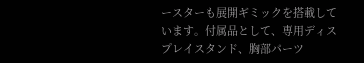ースターも展開ギミックを搭載しています。付属品として、専用ディスプレイスタンド、胸部パーツ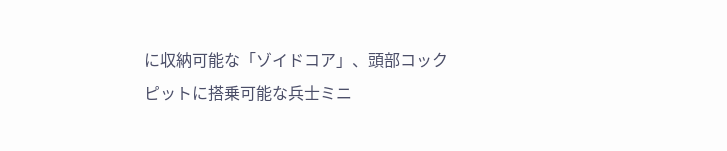に収納可能な「ゾイドコア」、頭部コックピットに搭乗可能な兵士ミニ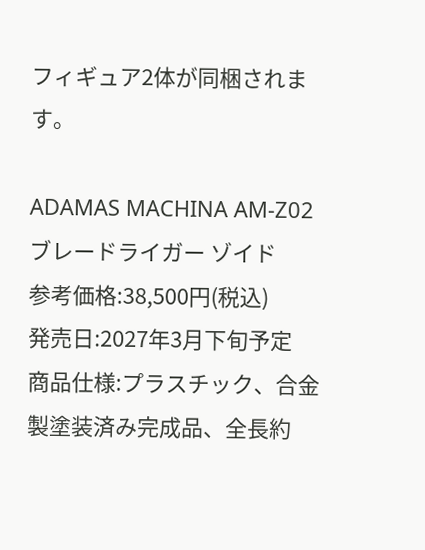フィギュア2体が同梱されます。

ADAMAS MACHINA AM-Z02 ブレードライガー ゾイド
参考価格:38,500円(税込)
発売日:2027年3月下旬予定
商品仕様:プラスチック、合金製塗装済み完成品、全長約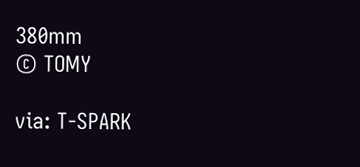380mm
© TOMY

via: T-SPARK